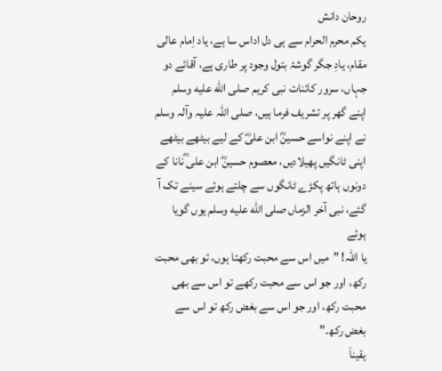روحان دانش
یکم محرم الحرام سے ہی دل اداس سا ہے، یاد اِمام عالی مقام، یادِ جگر گوشۂ بتول وجود پر طاری ہے، آقائے دو جہاں، سرور کائنات نبی کریم صلى الله عليه وسلم اپنے گھر پر تشریف فرما ہیں، صلی اللہ علیہ وآلہ وسلم نے اپنے نواسے حسینؓ ابن علیؓ کے لیے بیٹھے بیٹھے اپنی ٹانگیں پھیلادیں، معصوم حسینؓ ابن علی ؓنانا کے دونوں ہاتھ پکڑے ٹانگوں سے چلتے ہوئے سینے تک آ گئے، نبی آخر الزماں صلى الله عليه وسلم یوں گویا ہوئے
یا اللہ! ”میں اس سے محبت رکھتا ہوں، تو بھی محبت رکھ، اور جو اس سے محبت رکھے تو اس سے بھی محبت رکھ، اور جو اس سے بغض رکھ تو اس سے بغض رکھ۔”
یقیناَ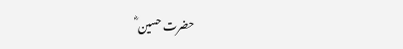حضرت حسین ؓ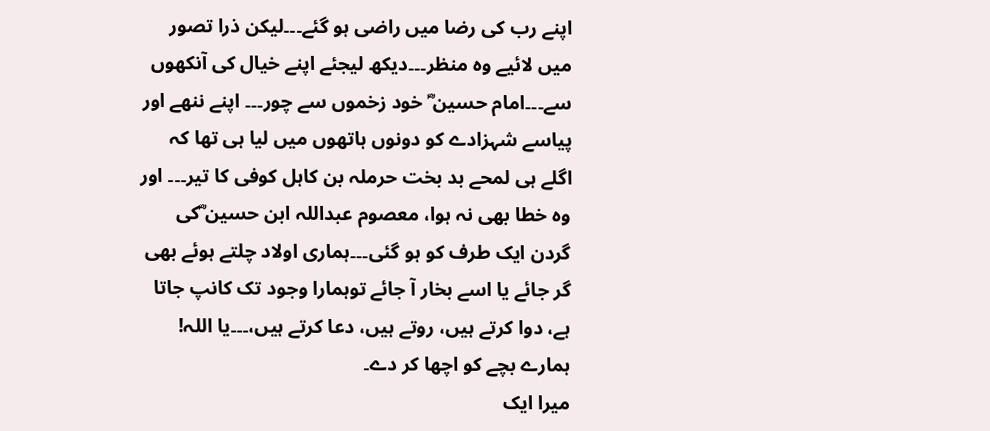اپنے رب کی رضا میں راضی ہو گئے۔۔۔لیکن ذرا تصور میں لائیے وہ منظر۔۔۔دیکھ لیجئے اپنے خیال کی آنکھوں سے۔۔۔امام حسین ؓ خود زخموں سے چور۔۔۔ اپنے ننھے اور پیاسے شہزادے کو دونوں ہاتھوں میں لیا ہی تھا کہ اگلے ہی لمحے بد بخت حرملہ بن کاہل کوفی کا تیر۔۔۔ اور وہ خطا بھی نہ ہوا، معصوم عبداللہ ابن حسین ؓکی گردن ایک طرف کو ہو گئی۔۔۔ہماری اولاد چلتے ہوئے بھی گر جائے یا اسے بخار آ جائے توہمارا وجود تک کانپ جاتا ہے، دوا کرتے ہیں، روتے ہیں، دعا کرتے ہیں،۔۔۔یا اللہ! ہمارے بچے کو اچھا کر دے۔
میرا ایک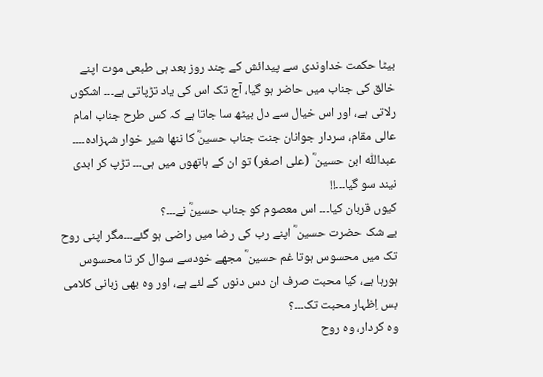بیٹا حکمت خداوندی سے پیدائش کے چند روز بعد ہی طبعی موت اپنے خالق کی جناب میں حاضر ہو گیا، آج تک اس کی یاد تڑپاتی ہے۔۔۔ اشکوں رلاتی ہے، اور اس خیال سے دل بیٹھ سا جاتا ہے کہ کس طرح جناب امام عالی مقام، سردار جوانان جنت جناب حسینؓ کا ننھا شیر خوار شہزادہ۔۔۔۔ عبداللّٰہ ابن حسین ؓ (علی اصغر) تو ان کے ہاتھوں میں ہی۔۔۔ تڑپ کر ابدی نیند سو گیا۔۔۔!!
کیوں قربان کیا۔۔۔ اس معصوم کو جناب حسینؓ نے۔۔۔؟
بے شک حضرت حسین ؓ اپنے رب کی رضا میں راضی ہو گئے۔۔۔مگر اپنی روح تک میں محسوس ہوتا غم حسین ؓ مجھے خودسے سوال کر تا محسوس ہورہا ہے، کیا محبت صرف ان دس دنوں کے لئے ہے، اور وہ بھی زبانی کلامی بس اِظہار محبت تک۔۔۔؟
وہ کردار، وہ روح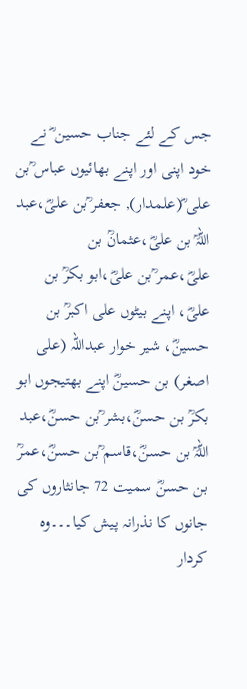جس کے لئے جناب حسین ؓ نے خود اپنی اور اپنے بھائیوں عباس ؒبن علی ؓ(علمدار), جعفر ؒبن علیؓ،عبد اللہؒ بن علیؓ،عثمانؒ بن علیؓ،عمر ؒبن علیؓ،ابو بکرؒ بن علیؓ، اپنے بیٹوں علی اکبرؒ بن حسینؓ، شیر خوار عبداللہ (علی اصغر) بن حسینؓ اپنے بھتیجوں ابو بکرؒ بن حسنؓ،بشر ؒبن حسنؓ،عبد اللہؒ بن حسنؓ،قاسم ؒبن حسنؓ،عمرؒ بن حسنؓ سمیت 72 جانثاروں کی جانوں کا نذرانہ پیش کیا۔۔۔وہ کردار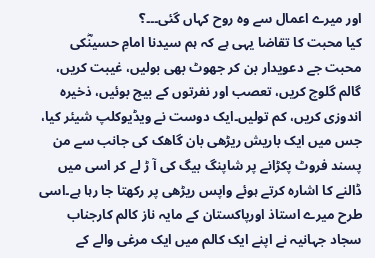اور میرے اعمال سے وہ روح کہاں گئی۔۔۔؟
کیا محبت کا تقاضا یہی ہے کہ ہم سیدنا امامِ حسینؓکی محبت جے دعویدار بن کر جھوٹ بھی بولیں، غیبت کریں، گالم گلوچ کریں، تعصب اور نفرتوں کے بیج بوئیں، ذخیرہ اندوزی کریں، کم تولیں۔ایک دوست نے ویڈیوکلپ شیئر کیا، جس میں ایک باریش ریڑھی بان گاھک کی جانب سے من پسند فروٹ پکڑانے پر شاپنگ بیگ کی آ ڑ لے کر اسی میں ڈالنے کا اشارہ کرتے ہوئے واپس ریڑھی پر رکھتا جا رہا ہے۔اسی طرح میرے استاذ اورپاکستان کے مایہ ناز کالم کارجناب سجاد جہانیہ نے اپنے ایک کالم میں ایک مرغی والے کے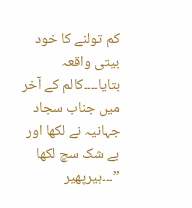کم تولنے کا خود بیتی واقعہ بتایا۔۔۔۔کالم کے آخر میں جناب سجاد جہانیہ نے لکھا اور بے شک سچ لکھا ”۔۔۔ہیرپھیر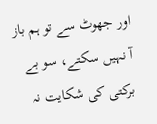اور جھوٹ سے تو ہم باز آ نہیں سکتے، سو بے برکتی کی شکایت نہ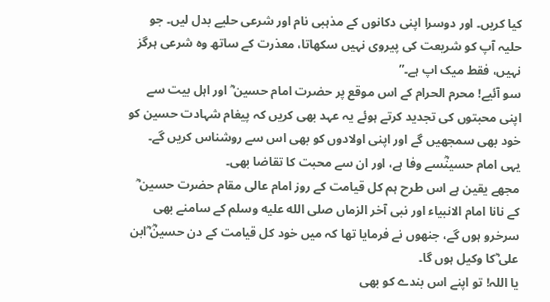کیا کریں۔ اور دوسرا اپنی دکانوں کے مذہبی نام اور شرعی حلیے بدل لیں۔ جو حلیہ آپ کو شریعت کی پیروی نہیں سکھاتا، معذرت کے ساتھ وہ شرعی ہرگز نہیں، فقط میک اپ ہے۔”
سو آئیے! محرم الحرام کے اس موقع پر حضرت امام حسین ؓ اور اہل بیت سے اپنی محبتوں کی تجدید کرتے ہوئے یہ عہد بھی کریں کہ پیغام شہادت حسین کو خود بھی سمجھیں گے اور اپنی اولادوں کو بھی اس سے روشناس کریں گے۔ یہی امام حسینؓسے وفا ہے، اور ان سے محبت کا تقاضا بھی۔
مجھے یقین ہے اس طرح ہم کل قیامت کے روز امام عالی مقام حضرت حسین ؓ کے نانا امام الانبیاء اور نبی آخر الزماں صلى الله عليه وسلم کے سامنے بھی سرخرو ہوں گے، جنھوں نے فرمایا تھا کہ میں خود کل قیامت کے دن حسینؓ ؓابن علی ؓکا وکیل ہوں گا۔
یا اللہ! تو اپنے اس بندے کو بھی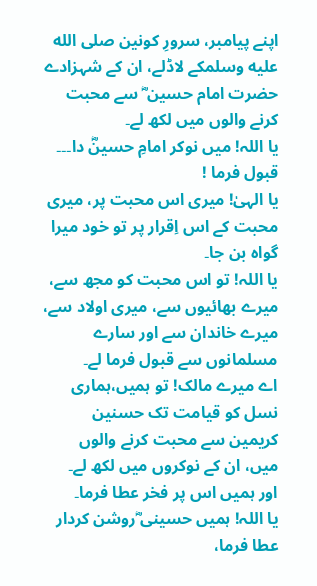اپنے پیامبر، سرورِ کونین صلى الله عليه وسلمکے لاڈلے، ان کے شہزادے حضرت امام حسین ؓ سے محبت کرنے والوں میں لکھ لے۔
یا اللہ! میں نوکر امامِ حسینؓ دا۔۔۔ قبول فرما !
یا الہیٰ! میری اس محبت پر، میری محبت کے اس اِقرار پر تو خود میرا گواہ بن جا۔
یا اللہ! تو اس محبت کو مجھ سے، میرے بھائیوں سے، میری اولاد سے، میرے خاندان سے اور سارے مسلمانوں سے قبول فرما لے۔
اے میرے مالک! تو ہمیں،ہماری نسل کو قیامت تک حسنین کریمین سے محبت کرنے والوں میں، ان کے نوکروں میں لکھ لے۔
اور ہمیں اس پر فخر عطا فرما۔
یا اللہ! ہمیں حسینی ؓروشن کردار عطا فرما،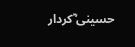حسینی ؓکردار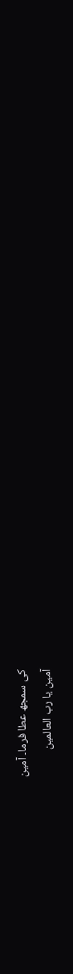کی سمجھ عطا فرما۔ آمین
آمین یا رب العالمین